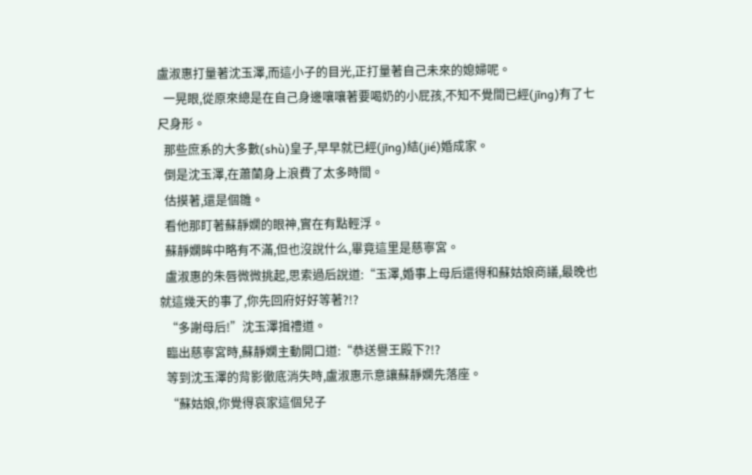盧淑惠打量著沈玉澤,而這小子的目光,正打量著自己未來的媳婦呢。
  一晃眼,從原來總是在自己身邊嚷嚷著要喝奶的小屁孩,不知不覺間已經(jīng)有了七尺身形。
  那些庶系的大多數(shù)皇子,早早就已經(jīng)結(jié)婚成家。
  倒是沈玉澤,在蕭蘭身上浪費了太多時間。
  估摸著,還是個雛。
  看他那盯著蘇靜嫻的眼神,實在有點輕浮。
  蘇靜嫻眸中略有不滿,但也沒說什么,畢竟這里是慈寧宮。
  盧淑惠的朱唇微微挑起,思索過后說道:“玉澤,婚事上母后還得和蘇姑娘商議,最晚也就這幾天的事了,你先回府好好等著?!?
  “多謝母后!”沈玉澤揖禮道。
  臨出慈寧宮時,蘇靜嫻主動開口道:“恭送譽王殿下?!?
  等到沈玉澤的背影徹底消失時,盧淑惠示意讓蘇靜嫻先落座。
  “蘇姑娘,你覺得哀家這個兒子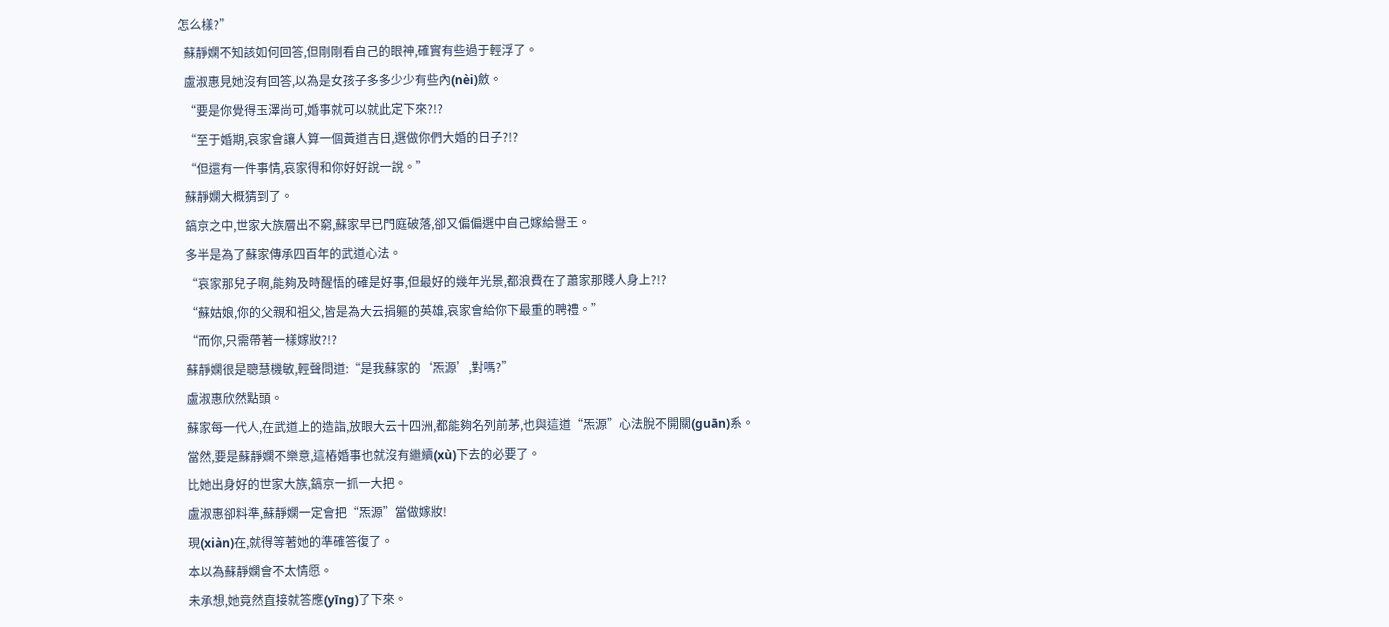怎么樣?”
  蘇靜嫻不知該如何回答,但剛剛看自己的眼神,確實有些過于輕浮了。
  盧淑惠見她沒有回答,以為是女孩子多多少少有些內(nèi)斂。
  “要是你覺得玉澤尚可,婚事就可以就此定下來?!?
  “至于婚期,哀家會讓人算一個黃道吉日,選做你們大婚的日子?!?
  “但還有一件事情,哀家得和你好好說一說。”
  蘇靜嫻大概猜到了。
  鎬京之中,世家大族層出不窮,蘇家早已門庭破落,卻又偏偏選中自己嫁給譽王。
  多半是為了蘇家傳承四百年的武道心法。
  “哀家那兒子啊,能夠及時醒悟的確是好事,但最好的幾年光景,都浪費在了蕭家那賤人身上?!?
  “蘇姑娘,你的父親和祖父,皆是為大云捐軀的英雄,哀家會給你下最重的聘禮。”
  “而你,只需帶著一樣嫁妝?!?
  蘇靜嫻很是聰慧機敏,輕聲問道:“是我蘇家的‘炁源’,對嗎?”
  盧淑惠欣然點頭。
  蘇家每一代人,在武道上的造詣,放眼大云十四洲,都能夠名列前茅,也與這道“炁源”心法脫不開關(guān)系。
  當然,要是蘇靜嫻不樂意,這樁婚事也就沒有繼續(xù)下去的必要了。
  比她出身好的世家大族,鎬京一抓一大把。
  盧淑惠卻料準,蘇靜嫻一定會把“炁源”當做嫁妝!
  現(xiàn)在,就得等著她的準確答復了。
  本以為蘇靜嫻會不太情愿。
  未承想,她竟然直接就答應(yīng)了下來。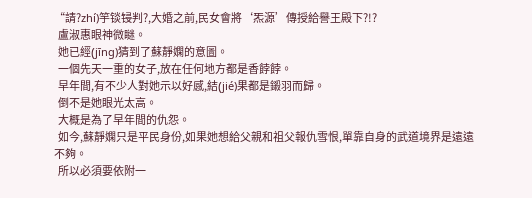“請?zhí)竽锬锓判?,大婚之前,民女會將‘炁源’傳授給譽王殿下?!?
  盧淑惠眼神微瞇。
  她已經(jīng)猜到了蘇靜嫻的意圖。
  一個先天一重的女子,放在任何地方都是香餑餑。
  早年間,有不少人對她示以好感,結(jié)果都是鎩羽而歸。
  倒不是她眼光太高。
  大概是為了早年間的仇怨。
  如今,蘇靜嫻只是平民身份,如果她想給父親和祖父報仇雪恨,單靠自身的武道境界是遠遠不夠。
  所以必須要依附一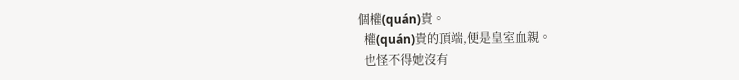個權(quán)貴。
  權(quán)貴的頂端,便是皇室血親。
  也怪不得她沒有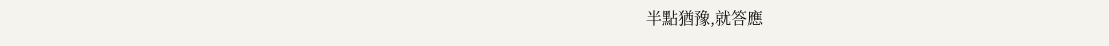半點猶豫,就答應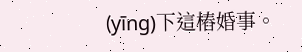(yīng)下這樁婚事。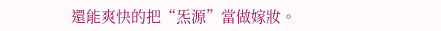還能爽快的把“炁源”當做嫁妝。